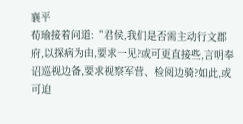襄平
荀瑜接着问道:“君侯,我们是否需主动行文郡府,以探病为由,要求一见?或可更直接些,言明奉诏巡视边备,要求视察军营、检阅边骑?如此,或可迫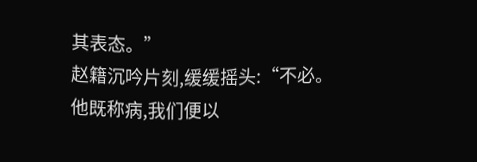其表态。”
赵籍沉吟片刻,缓缓摇头:“不必。他既称病,我们便以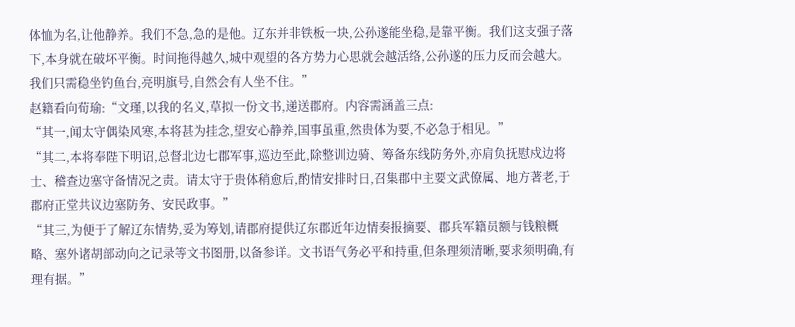体恤为名,让他静养。我们不急,急的是他。辽东并非铁板一块,公孙遂能坐稳,是靠平衡。我们这支强子落下,本身就在破坏平衡。时间拖得越久,城中观望的各方势力心思就会越活络,公孙遂的压力反而会越大。我们只需稳坐钓鱼台,亮明旗号,自然会有人坐不住。”
赵籍看向荀瑜:“文瑾,以我的名义,草拟一份文书,递送郡府。内容需涵盖三点:
“其一,闻太守偶染风寒,本将甚为挂念,望安心静养,国事虽重,然贵体为要,不必急于相见。”
“其二,本将奉陛下明诏,总督北边七郡军事,巡边至此,除整训边骑、筹备东线防务外,亦肩负抚慰戍边将士、稽查边塞守备情况之责。请太守于贵体稍愈后,酌情安排时日,召集郡中主要文武僚属、地方著老,于郡府正堂共议边塞防务、安民政事。”
“其三,为便于了解辽东情势,妥为筹划,请郡府提供辽东郡近年边情奏报摘要、郡兵军籍员额与钱粮概略、塞外诸胡部动向之记录等文书图册,以备参详。文书语气务必平和持重,但条理须清晰,要求须明确,有理有据。”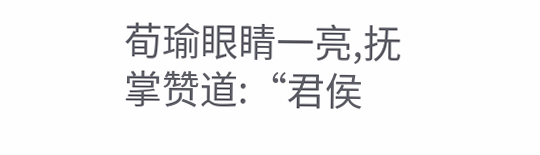荀瑜眼睛一亮,抚掌赞道:“君侯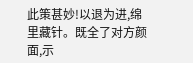此策甚妙!以退为进,绵里藏针。既全了对方颜面,示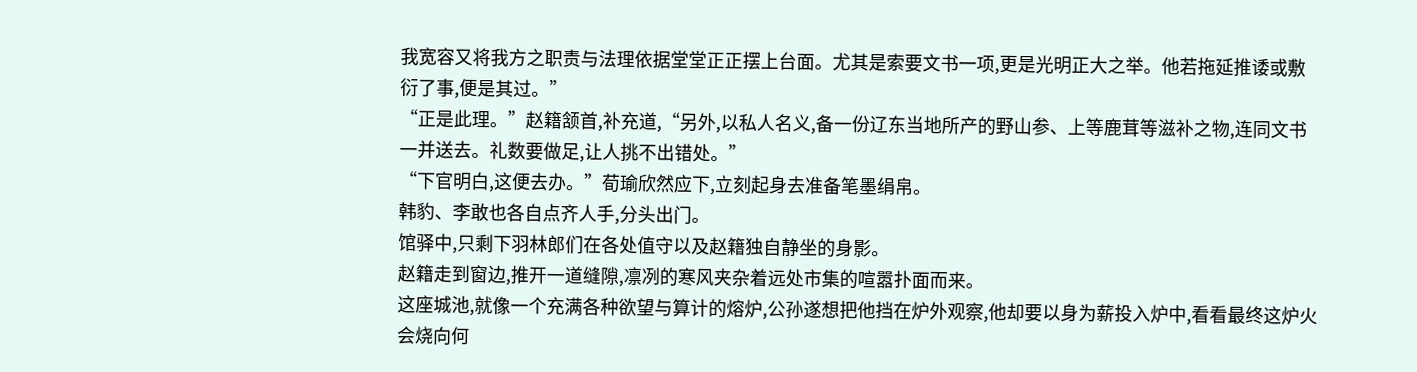我宽容又将我方之职责与法理依据堂堂正正摆上台面。尤其是索要文书一项,更是光明正大之举。他若拖延推诿或敷衍了事,便是其过。”
“正是此理。”赵籍颔首,补充道,“另外,以私人名义,备一份辽东当地所产的野山参、上等鹿茸等滋补之物,连同文书一并送去。礼数要做足,让人挑不出错处。”
“下官明白,这便去办。”荀瑜欣然应下,立刻起身去准备笔墨绢帛。
韩豹、李敢也各自点齐人手,分头出门。
馆驿中,只剩下羽林郎们在各处值守以及赵籍独自静坐的身影。
赵籍走到窗边,推开一道缝隙,凛冽的寒风夹杂着远处市集的喧嚣扑面而来。
这座城池,就像一个充满各种欲望与算计的熔炉,公孙遂想把他挡在炉外观察,他却要以身为薪投入炉中,看看最终这炉火会烧向何